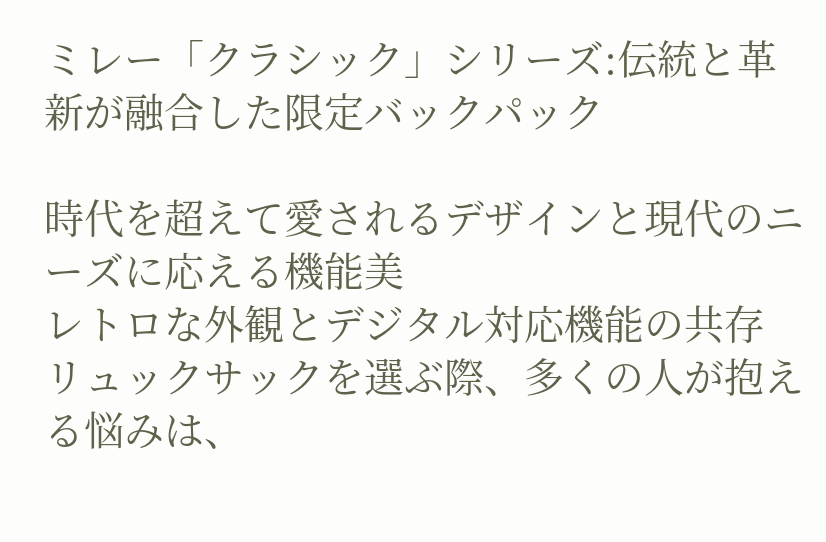ミレー「クラシック」シリーズ:伝統と革新が融合した限定バックパック

時代を超えて愛されるデザインと現代のニーズに応える機能美
レトロな外観とデジタル対応機能の共存
リュックサックを選ぶ際、多くの人が抱える悩みは、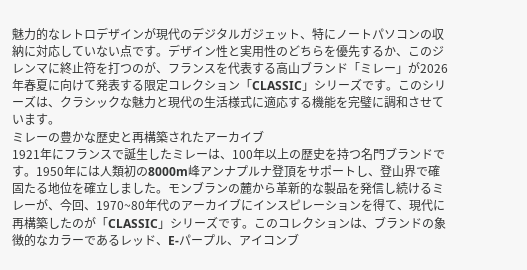魅力的なレトロデザインが現代のデジタルガジェット、特にノートパソコンの収納に対応していない点です。デザイン性と実用性のどちらを優先するか、このジレンマに終止符を打つのが、フランスを代表する高山ブランド「ミレー」が2026年春夏に向けて発表する限定コレクション「CLASSIC」シリーズです。このシリーズは、クラシックな魅力と現代の生活様式に適応する機能を完璧に調和させています。
ミレーの豊かな歴史と再構築されたアーカイブ
1921年にフランスで誕生したミレーは、100年以上の歴史を持つ名門ブランドです。1950年には人類初の8000m峰アンナプルナ登頂をサポートし、登山界で確固たる地位を確立しました。モンブランの麓から革新的な製品を発信し続けるミレーが、今回、1970~80年代のアーカイブにインスピレーションを得て、現代に再構築したのが「CLASSIC」シリーズです。このコレクションは、ブランドの象徴的なカラーであるレッド、E-パープル、アイコンブ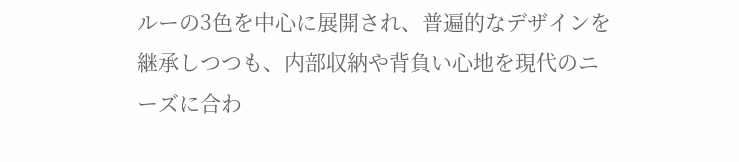ルーの3色を中心に展開され、普遍的なデザインを継承しつつも、内部収納や背負い心地を現代のニーズに合わ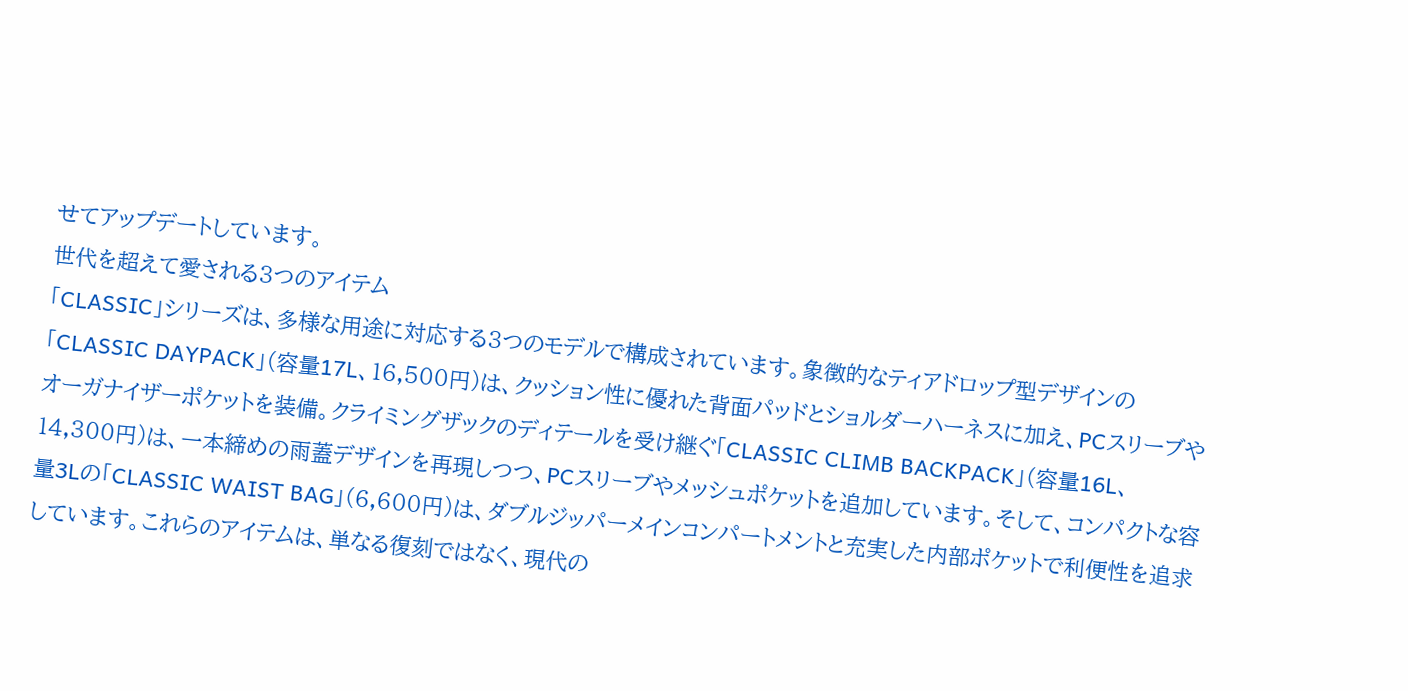せてアップデートしています。
世代を超えて愛される3つのアイテム
「CLASSIC」シリーズは、多様な用途に対応する3つのモデルで構成されています。象徴的なティアドロップ型デザインの「CLASSIC DAYPACK」(容量17L、16,500円)は、クッション性に優れた背面パッドとショルダーハーネスに加え、PCスリーブやオーガナイザーポケットを装備。クライミングザックのディテールを受け継ぐ「CLASSIC CLIMB BACKPACK」(容量16L、14,300円)は、一本締めの雨蓋デザインを再現しつつ、PCスリーブやメッシュポケットを追加しています。そして、コンパクトな容量3Lの「CLASSIC WAIST BAG」(6,600円)は、ダブルジッパーメインコンパートメントと充実した内部ポケットで利便性を追求しています。これらのアイテムは、単なる復刻ではなく、現代の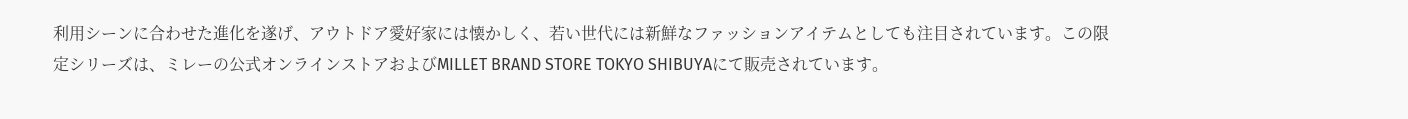利用シーンに合わせた進化を遂げ、アウトドア愛好家には懐かしく、若い世代には新鮮なファッションアイテムとしても注目されています。この限定シリーズは、ミレーの公式オンラインストアおよびMILLET BRAND STORE TOKYO SHIBUYAにて販売されています。